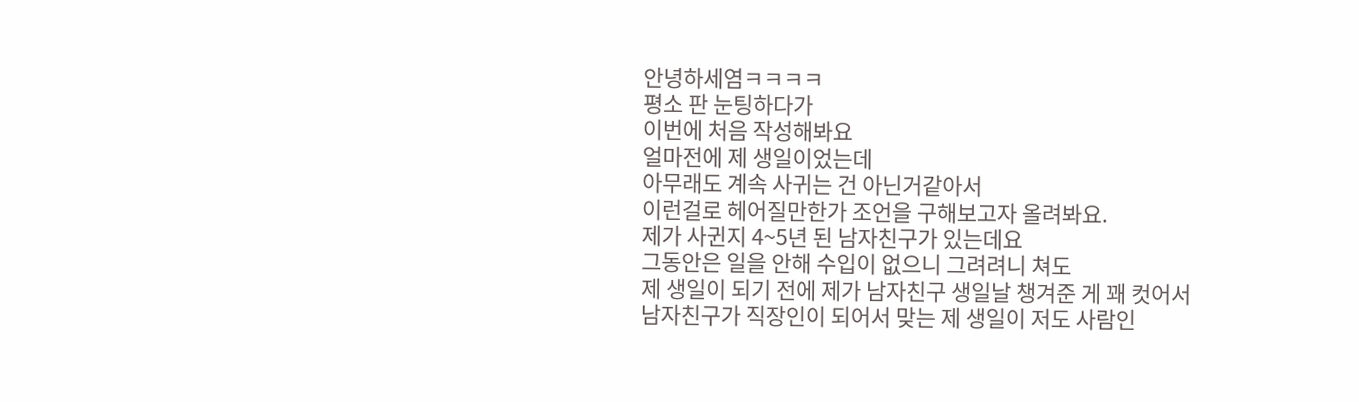안녕하세염ㅋㅋㅋㅋ
평소 판 눈팅하다가
이번에 처음 작성해봐요
얼마전에 제 생일이었는데
아무래도 계속 사귀는 건 아닌거같아서
이런걸로 헤어질만한가 조언을 구해보고자 올려봐요.
제가 사귄지 4~5년 된 남자친구가 있는데요
그동안은 일을 안해 수입이 없으니 그려려니 쳐도
제 생일이 되기 전에 제가 남자친구 생일날 챙겨준 게 꽤 컷어서
남자친구가 직장인이 되어서 맞는 제 생일이 저도 사람인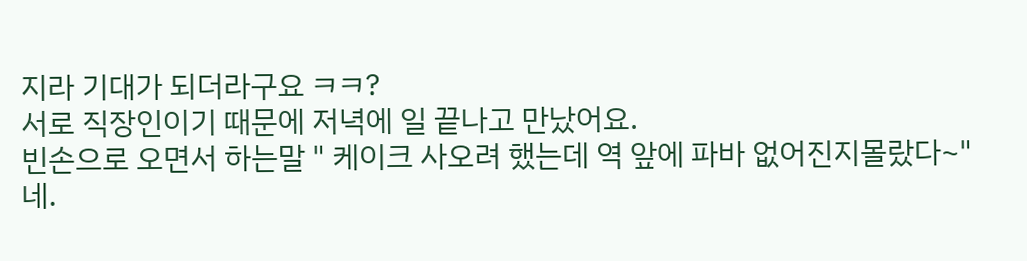지라 기대가 되더라구요 ㅋㅋ?
서로 직장인이기 때문에 저녁에 일 끝나고 만났어요.
빈손으로 오면서 하는말 " 케이크 사오려 했는데 역 앞에 파바 없어진지몰랐다~"
네.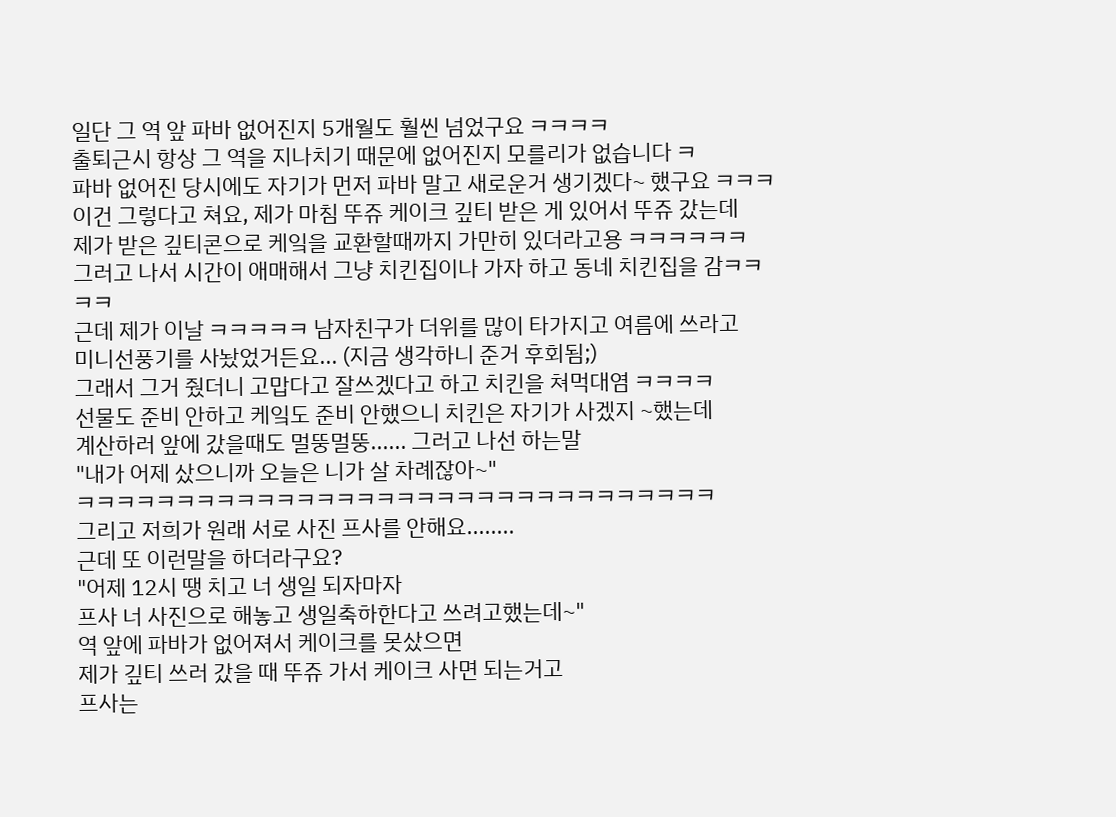일단 그 역 앞 파바 없어진지 5개월도 훨씬 넘었구요 ㅋㅋㅋㅋ
출퇴근시 항상 그 역을 지나치기 때문에 없어진지 모를리가 없습니다 ㅋ
파바 없어진 당시에도 자기가 먼저 파바 말고 새로운거 생기겠다~ 했구요 ㅋㅋㅋ
이건 그렇다고 쳐요, 제가 마침 뚜쥬 케이크 깊티 받은 게 있어서 뚜쥬 갔는데
제가 받은 깊티콘으로 케잌을 교환할때까지 가만히 있더라고용 ㅋㅋㅋㅋㅋㅋ
그러고 나서 시간이 애매해서 그냥 치킨집이나 가자 하고 동네 치킨집을 감ㅋㅋㅋㅋ
근데 제가 이날 ㅋㅋㅋㅋㅋ 남자친구가 더위를 많이 타가지고 여름에 쓰라고
미니선풍기를 사놨었거든요... (지금 생각하니 준거 후회됨;)
그래서 그거 줬더니 고맙다고 잘쓰겠다고 하고 치킨을 쳐먹대염 ㅋㅋㅋㅋ
선물도 준비 안하고 케잌도 준비 안했으니 치킨은 자기가 사겠지 ~했는데
계산하러 앞에 갔을때도 멀뚱멀뚱...... 그러고 나선 하는말
"내가 어제 샀으니까 오늘은 니가 살 차례잖아~"
ㅋㅋㅋㅋㅋㅋㅋㅋㅋㅋㅋㅋㅋㅋㅋㅋㅋㅋㅋㅋㅋㅋㅋㅋㅋㅋㅋㅋㅋㅋㅋㅋ
그리고 저희가 원래 서로 사진 프사를 안해요........
근데 또 이런말을 하더라구요?
"어제 12시 땡 치고 너 생일 되자마자
프사 너 사진으로 해놓고 생일축하한다고 쓰려고했는데~"
역 앞에 파바가 없어져서 케이크를 못샀으면
제가 깊티 쓰러 갔을 때 뚜쥬 가서 케이크 사면 되는거고
프사는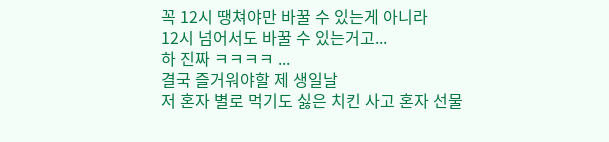꼭 12시 땡쳐야만 바꿀 수 있는게 아니라
12시 넘어서도 바꿀 수 있는거고...
하 진짜 ㅋㅋㅋㅋ ...
결국 즐거워야할 제 생일날
저 혼자 별로 먹기도 싫은 치킨 사고 혼자 선물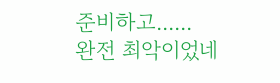준비하고......
완전 최악이었네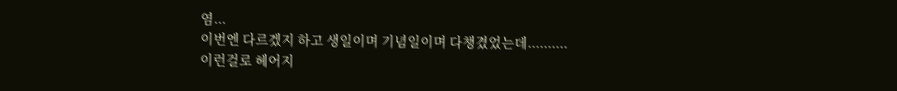염...
이번엔 다르겠지 하고 생일이며 기념일이며 다챙겼었는데..........
이런걸로 헤어지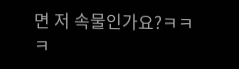면 저 속물인가요?ㅋㅋㅋ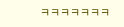ㅋㅋㅋㅋㅋㅋㅋ